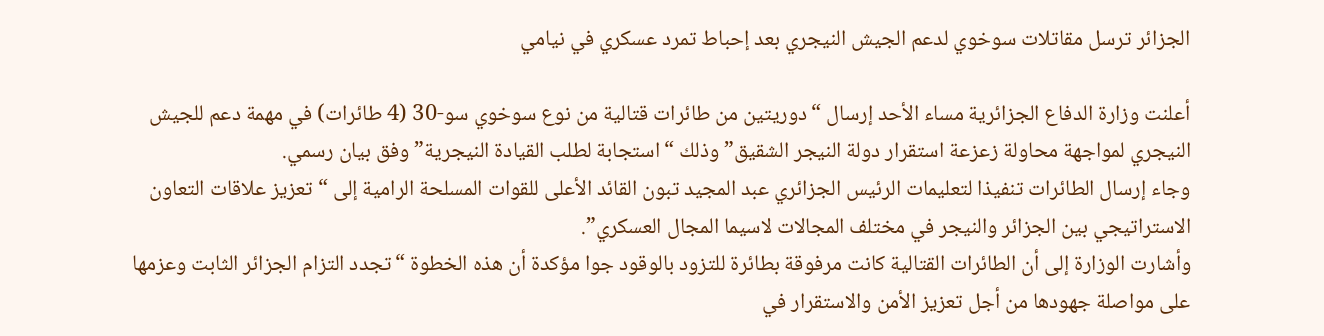الجزائر ترسل مقاتلات سوخوي لدعم الجيش النيجري بعد إحباط تمرد عسكري في نيامي

أعلنت وزارة الدفاع الجزائرية مساء الأحد إرسال “دوريتين من طائرات قتالية من نوع سوخوي سو-30 (4 طائرات) في مهمة دعم للجيش النيجري لمواجهة محاولة زعزعة استقرار دولة النيجر الشقيق” وذلك “استجابة لطلب القيادة النيجرية” وفق بيان رسمي.
وجاء إرسال الطائرات تنفيذا لتعليمات الرئيس الجزائري عبد المجيد تبون القائد الأعلى للقوات المسلحة الرامية إلى “تعزيز علاقات التعاون الاستراتيجي بين الجزائر والنيجر في مختلف المجالات لاسيما المجال العسكري”.
وأشارت الوزارة إلى أن الطائرات القتالية كانت مرفوقة بطائرة للتزود بالوقود جوا مؤكدة أن هذه الخطوة “تجدد التزام الجزائر الثابت وعزمها على مواصلة جهودها من أجل تعزيز الأمن والاستقرار في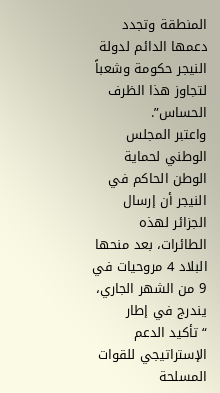المنطقة وتجدد دعمها الدائم لدولة النيجر حكومة وشعباً لتجاوز هذا الظرف الحساس”.
واعتبر المجلس الوطني لحماية الوطن الحاكم في النيجر أن إرسال الجزائر لهذه الطائرات، بعد منحها البلاد 4 مروحيات في 9 من الشهر الجاري، يندرج في إطار “تأكيد الدعم الإستراتيجي للقوات المسلحة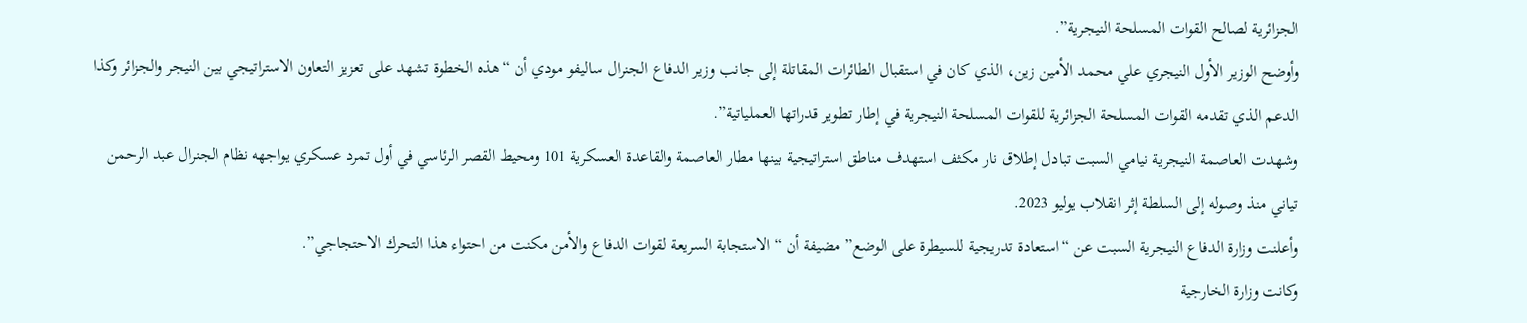الجزائرية لصالح القوات المسلحة النيجرية”.
وأوضح الوزير الأول النيجري علي محمد الأمين زين، الذي كان في استقبال الطائرات المقاتلة إلى جانب وزير الدفاع الجنرال ساليفو مودي أن “هذه الخطوة تشهد على تعزيز التعاون الاستراتيجي بين النيجر والجزائر وكذا الدعم الذي تقدمه القوات المسلحة الجزائرية للقوات المسلحة النيجرية في إطار تطوير قدراتها العملياتية”.
وشهدت العاصمة النيجرية نيامي السبت تبادل إطلاق نار مكثف استهدف مناطق استراتيجية بينها مطار العاصمة والقاعدة العسكرية 101 ومحيط القصر الرئاسي في أول تمرد عسكري يواجهه نظام الجنرال عبد الرحمن تياني منذ وصوله إلى السلطة إثر انقلاب يوليو 2023.
وأعلنت وزارة الدفاع النيجرية السبت عن “استعادة تدريجية للسيطرة على الوضع” مضيفة أن “الاستجابة السريعة لقوات الدفاع والأمن مكنت من احتواء هذا التحرك الاحتجاجي”.
وكانت وزارة الخارجية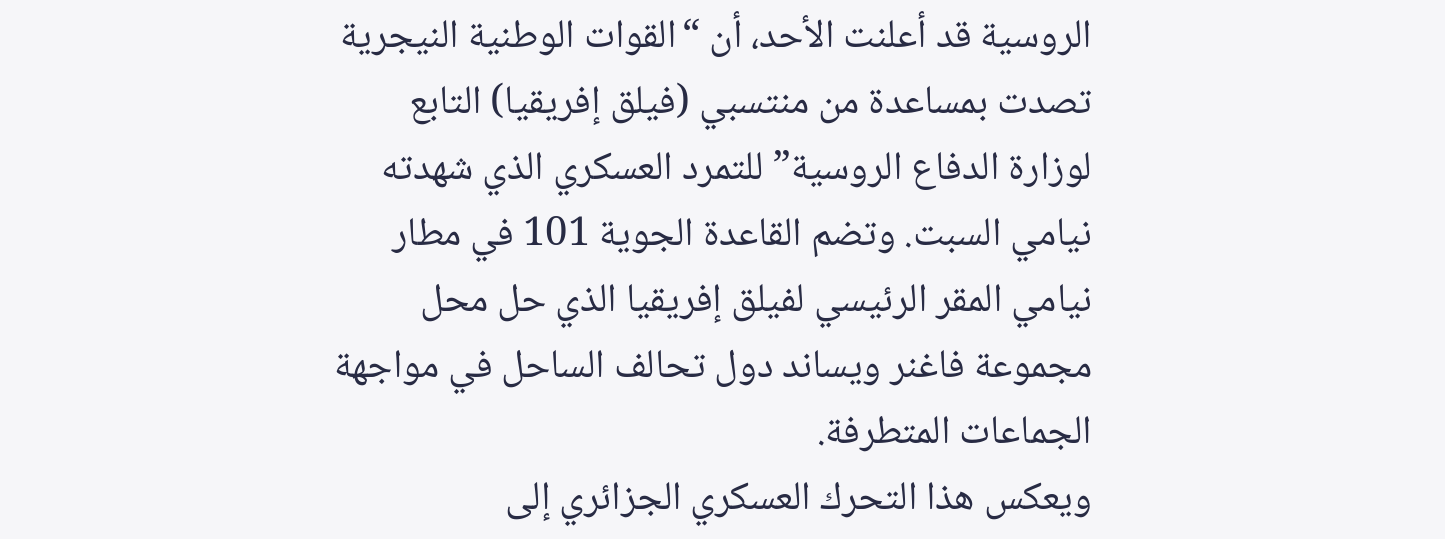الروسية قد أعلنت الأحد، أن “القوات الوطنية النيجرية تصدت بمساعدة من منتسبي (فيلق إفريقيا) التابع لوزارة الدفاع الروسية” للتمرد العسكري الذي شهدته نيامي السبت. وتضم القاعدة الجوية 101 في مطار نيامي المقر الرئيسي لفيلق إفريقيا الذي حل محل مجموعة فاغنر ويساند دول تحالف الساحل في مواجهة الجماعات المتطرفة.
ويعكس هذا التحرك العسكري الجزائري إلى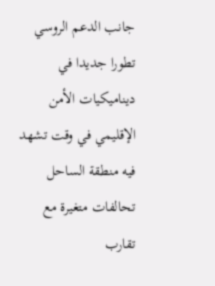جانب الدعم الروسي تطورا جديدا في ديناميكيات الأمن الإقليمي في وقت تشهد فيه منطقة الساحل تحالفات متغيرة مع تقارب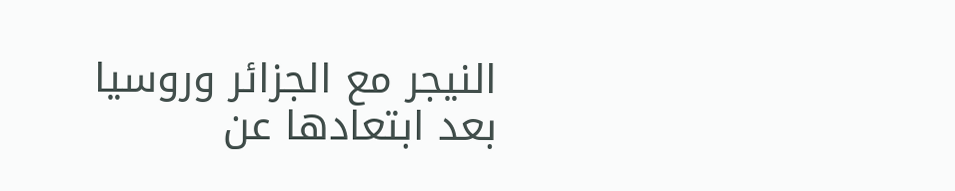النيجر مع الجزائر وروسيا بعد ابتعادها عن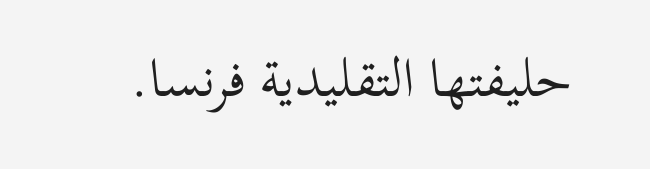حليفتها التقليدية فرنسا.